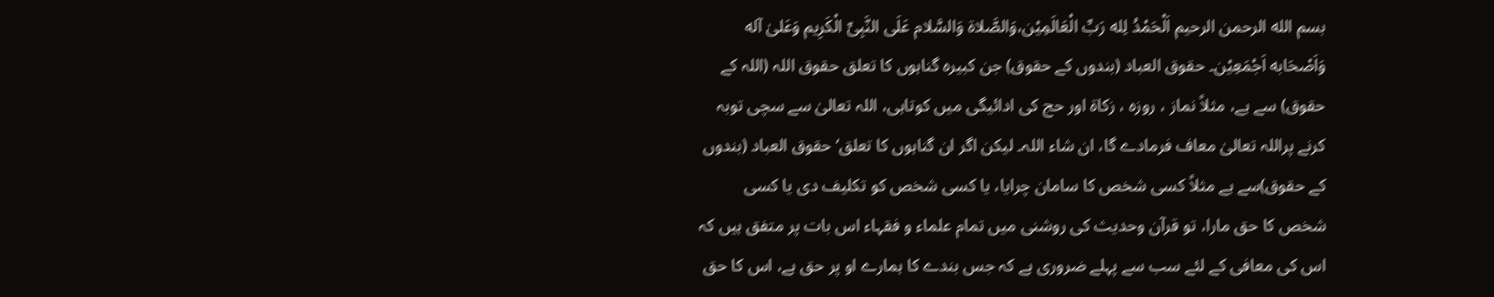بسم الله الرحمن الرحيم اَلْحَمْدُ لِله رَبِّ الْعَالَمِيْن،وَالصَّلاۃ وَالسَّلام عَلَی النَّبِیِّ الْکَرِيم وَعَلیٰ آله وَاَصْحَابه اَجْمَعِيْن۔ حقوق العباد (بندوں کے حقوق) جن کبیرہ گناہوں کا تعلق حقوق اللہ (اللہ کے حقوق) سے ہے، مثلاً نماز ، روزہ ، زکاۃ اور حج کی ادائیگی میں کوتاہی، اللہ تعالیٰ سے سچی توبہ کرنے پراللہ تعالیٰ معاف فرمادے گا، ان شاء اللہ۔ لیکن اگر ان گناہوں کا تعلق‘ حقوق العباد (بندوں کے حقوق)سے ہے مثلاً کسی شخص کا سامان چرایا، یا کسی شخص کو تکلیف دی یا کسی شخص کا حق مارا، تو قرآن وحدیث کی روشنی میں تمام علماء و فقہاء اس بات پر متفق ہیں کہ اس کی معافی کے لئے سب سے پہلے ضروری ہے کہ جس بندے کا ہمارے او پر حق ہے، اس کا حق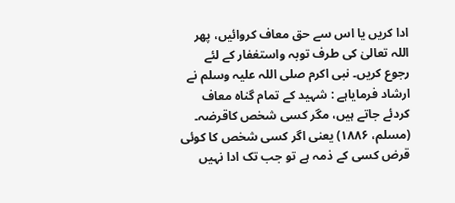ادا کریں یا اس سے حق معاف کروائیں، پھر اللہ تعالیٰ کی طرف توبہ واستغفار کے لئے رجوع کریں۔ نبی اکرم صلی اللہ علیہ وسلم نے ارشاد فرمایاہے : شہید کے تمام گناہ معاف کردئے جاتے ہیں، مگر کسی شخص کاقرضہ۔ (مسلم، ۱۸۸۶) یعنی اگر کسی شخص کا کوئی قرض کسی کے ذمہ ہے تو جب تک ادا نہیں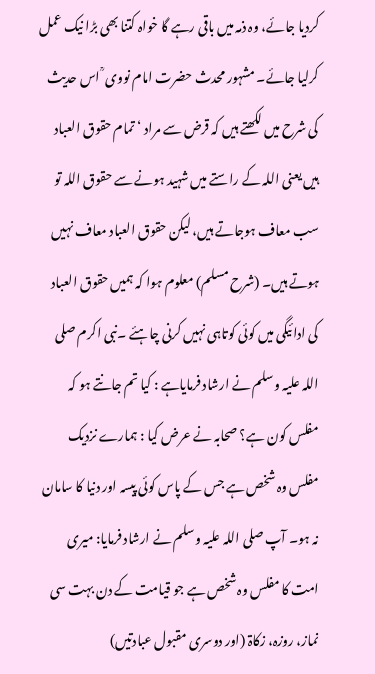کردیا جائے، وہ ذمہ میں باقی رہے گا خواہ کتنا بھی بڑا نیک عمل کرلیا جائے۔ مشہور محدث حضرت امام نووی ؒ اس حدیث کی شرح میں لکھتے ہیں کہ قرض سے مراد ‘ تمام حقوق العباد ہیں یعنی اللہ کے راستے میں شہید ہونے سے حقوق اللہ تو سب معاف ہوجاتے ہیں، لیکن حقوق العباد معاف نہیں ہوتے ہیں۔ (شرح مسلم) معلوم ہوا کہ ہمیں حقوق العباد کی ادائیگی میں کوئی کوتاہی نہیں کرنی چاہئے ۔نبی اکرم صلی اللہ علیہ وسلم نے ارشاد فرمایاہے : کیا تم جانتے ہو کہ مفلس کون ہے؟ صحابہ نے عرض کیا : ہمارے نزدیک مفلس وہ شخص ہے جس کے پاس کوئی پیسہ اور دنیا کا سامان نہ ہو۔ آپ صلی اللہ علیہ وسلم نے ارشاد فرمایا: میری امت کا مفلس وہ شخص ہے جو قیامت کے دن بہت سی نماز، روزہ، زکاۃ (اور دوسری مقبول عبادتیں)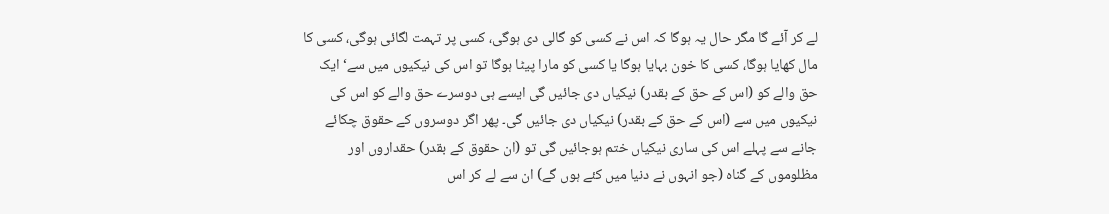لے کر آئے گا مگر حال یہ ہوگا کہ اس نے کسی کو گالی دی ہوگی، کسی پر تہمت لگائی ہوگی، کسی کا مال کھایا ہوگا، کسی کا خون بہایا ہوگا یا کسی کو مارا پیٹا ہوگا تو اس کی نیکیوں میں سے‘ ایک حق والے کو (اس کے حق کے بقدر) نیکیاں دی جائیں گی ایسے ہی دوسرے حق والے کو اس کی نیکیوں میں سے (اس کے حق کے بقدر) نیکیاں دی جائیں گی۔ پھر اگر دوسروں کے حقوق چکائے جانے سے پہلے اس کی ساری نیکیاں ختم ہوجائیں گی تو (ان حقوق کے بقدر) حقداروں اور مظلوموں کے گناہ (جو انہوں نے دنیا میں کئے ہوں گے) ان سے لے کر اس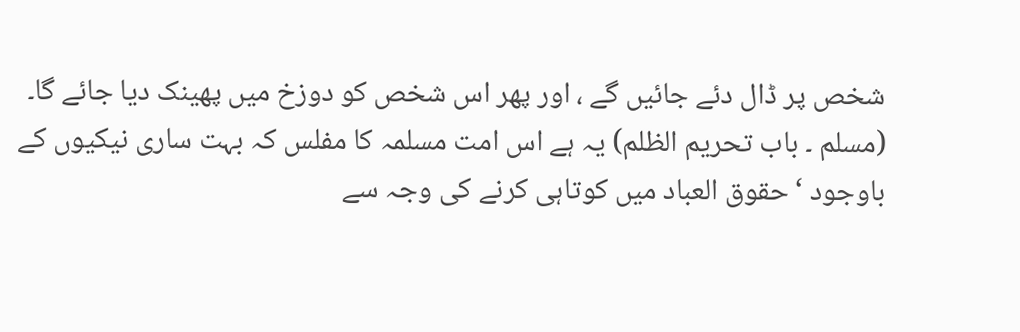شخص پر ڈال دئے جائیں گے ، اور پھر اس شخص کو دوزخ میں پھینک دیا جائے گا۔ (مسلم ۔ باب تحریم الظلم) یہ ہے اس امت مسلمہ کا مفلس کہ بہت ساری نیکیوں کے باوجود ‘ حقوق العباد میں کوتاہی کرنے کی وجہ سے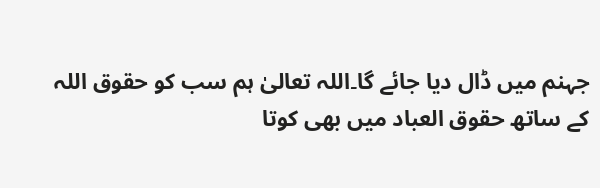جہنم میں ڈال دیا جائے گا۔اللہ تعالیٰ ہم سب کو حقوق اللہ کے ساتھ حقوق العباد میں بھی کوتا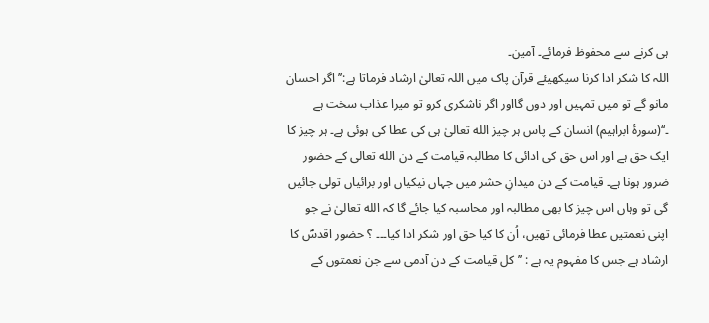ہی کرنے سے محفوظ فرمائے۔ آمین۔
اللہ کا شکر ادا کرنا سیکھیئے قرآن پاک میں اللہ تعالیٰ ارشاد فرماتا ہے:’’ اگر احسان مانو گے تو میں تمہیں اور دوں گااور اگر ناشکری کرو تو میرا عذاب سخت ہے ۔‘‘(سورۂ ابراہیم) انسان کے پاس ہر چیز الله تعالیٰ ہی کی عطا کی ہوئی ہے۔ ہر چیز کا ایک حق ہے اور اس حق کی ادائی کا مطالبہ قیامت کے دن الله تعالی کے حضور ضرور ہونا ہے۔ قیامت کے دن میدانِ حشر میں جہاں نیکیاں اور برائیاں تولی جائیں گی تو وہاں اس چیز کا بھی مطالبہ اور محاسبہ کیا جائے گا کہ الله تعالیٰ نے جو اپنی نعمتیں عطا فرمائی تھیں، اُن کا کیا حق اور شکر ادا کیا۔۔۔ ؟ حضور اقدسؐ کا ارشاد ہے جس کا مفہوم یہ ہے : ’’ کل قیامت کے دن آدمی سے جن نعمتوں کے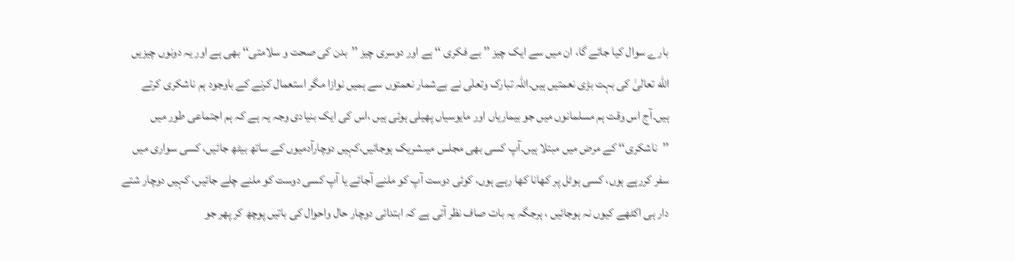بارے سوال کیا جائے گا، ان میں سے ایک چیز ’’ بے فکری ‘‘ ہے اور دوسری چیز ’’بدن کی صحت و سلامتی‘‘ بھی ہے اور یہ دونوں چیزیں الله تعالیٰ کی بہت بڑی نعمتیں ہیں۔اللہ تبارک وتعلٰی نے بےشمار نعمتوں سے ہمیں نوازا مگر استعمال کرنے کے باوجود ہم ناشکری کرتے ہیں۔آج اس وقت ہم مسلمانوں میں جو بیماریاں اور مایوسیاں پھیلی ہوئی ہیں ،اس کی ایک بنیادی وجہ یہ ہے کہ ہم اجتماعی طور میں ’’ناشکری‘‘ کے مرض میں مبتلا ہیں۔آپ کسی بھی مجلس میںشریک ہوجائیں،کہیں دوچارآدمیوں کے ساتھ بیٹھ جائیں، کسی سواری میں سفر کررہے ہوں، کسی ہوٹل پر کھانا کھا رہے ہوں، کوئی دوست آپ کو ملنے آجائے یا آپ کسی دوست کو ملنے چلے جائیں، کہیں دوچار شتے دار ہی اکٹھے کیوں نہ ہوجائیں ، ہرجگہ یہ بات صاف نظر آتی ہے کہ ابتدائی دوچار حال واحوال کی باتیں پوچھ کر پھر جو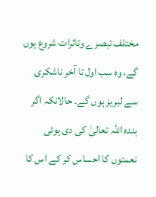مختلف تبصرے وتاثرات شروع ہوں گے، وہ سب اول تا آخر ناشکری سے لبریز ہوں گے۔ حالانکہ اگر بندہ اللہ تعالیٰ کی دی ہوئی نعمتوں کا احساس کر کے اس کا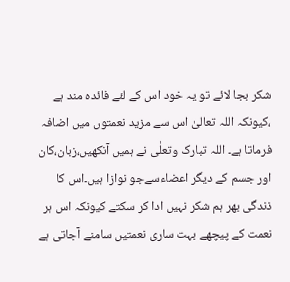شکر بجا لائے تو یہ خود اس کے لئے فائدہ مند ہے ،کیونکہ اللہ تعالیٰ اس سے مزید نعمتوں میں اضافہ فرماتا ہے۔ اللہ تبارک وتعلٰی نے ہمیں آنکھیں،زبان،کان اور جسم کے دیگر اعضاءسےجو نوازا ہیں۔اس کا ذندگی بھر ہم شکر نہیں ادا کر سکتے کیونکہ اس ہر نعمت کے پیچھے بہت ساری نعمتیں سامنے آجاتی ہے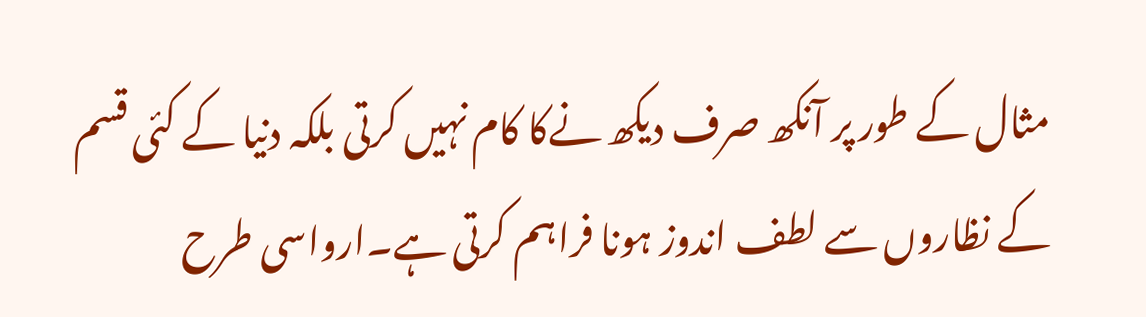مثال کے طور پر آنکھ صرف دیکھ نےکا کام نہیں کرتی بلکہ دنیا کے کئی قسم کے نظاروں سے لطف اندوز ہونا فراہم کرتی ہے۔ارواسی طرح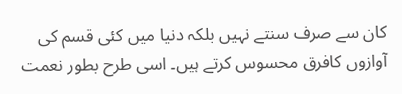کان سے صرف سنتے نہیں بلکہ دنیا میں کئی قسم کی آوازوں کافرق محسوس کرتے ہیں۔ اسی طرح بطور نعمت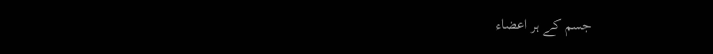جسم کے ہر اعضاء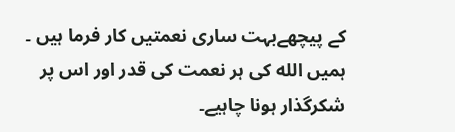کے پیچھےبہت ساری نعمتیں کار فرما ہیں ۔ ہمیں الله کی ہر نعمت کی قدر اور اس پر شکرگذار ہونا چاہیے۔